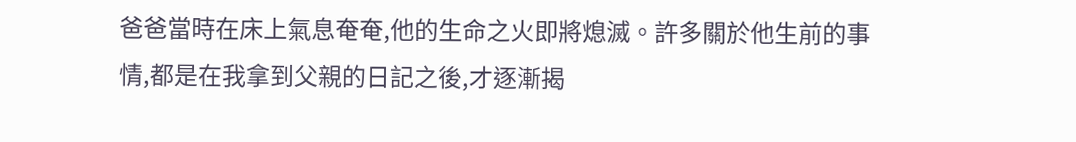爸爸當時在床上氣息奄奄,他的生命之火即將熄滅。許多關於他生前的事情,都是在我拿到父親的日記之後,才逐漸揭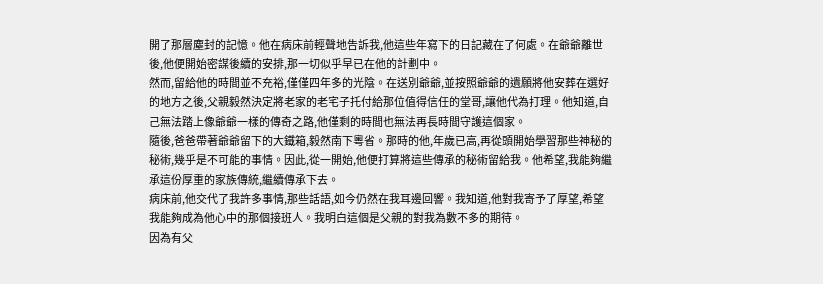開了那層塵封的記憶。他在病床前輕聲地告訴我,他這些年寫下的日記藏在了何處。在爺爺離世後,他便開始密謀後續的安排,那一切似乎早已在他的計劃中。
然而,留給他的時間並不充裕,僅僅四年多的光陰。在送別爺爺,並按照爺爺的遺願將他安葬在選好的地方之後,父親毅然決定將老家的老宅子托付給那位值得信任的堂哥,讓他代為打理。他知道,自己無法踏上像爺爺一樣的傳奇之路,他僅剩的時間也無法再長時間守護這個家。
隨後,爸爸帶著爺爺留下的大鐵箱,毅然南下粵省。那時的他,年歲已高,再從頭開始學習那些神秘的秘術,幾乎是不可能的事情。因此,從一開始,他便打算將這些傳承的秘術留給我。他希望,我能夠繼承這份厚重的家族傳統,繼續傳承下去。
病床前,他交代了我許多事情,那些話語,如今仍然在我耳邊回響。我知道,他對我寄予了厚望,希望我能夠成為他心中的那個接班人。我明白這個是父親的對我為數不多的期待。
因為有父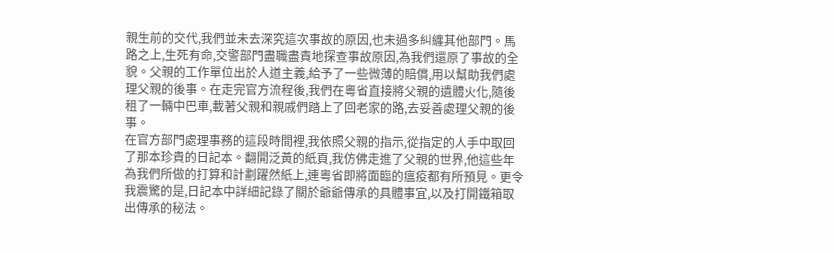親生前的交代,我們並未去深究這次事故的原因,也未過多糾纏其他部門。馬路之上,生死有命,交警部門盡職盡責地探查事故原因,為我們還原了事故的全貌。父親的工作單位出於人道主義,給予了一些微薄的賠償,用以幫助我們處理父親的後事。在走完官方流程後,我們在粵省直接將父親的遺體火化,隨後租了一輛中巴車,載著父親和親戚們踏上了回老家的路,去妥善處理父親的後事。
在官方部門處理事務的這段時間裡,我依照父親的指示,從指定的人手中取回了那本珍貴的日記本。翻開泛黃的紙頁,我仿佛走進了父親的世界,他這些年為我們所做的打算和計劃躍然紙上,連粵省即將面臨的瘟疫都有所預見。更令我震驚的是,日記本中詳細記錄了關於爺爺傳承的具體事宜,以及打開鐵箱取出傳承的秘法。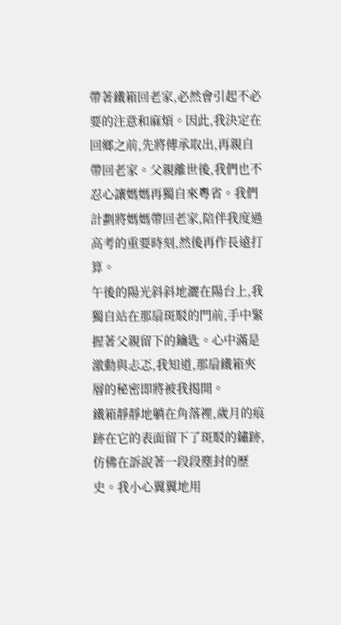帶著鐵箱回老家,必然會引起不必要的注意和麻煩。因此,我決定在回鄉之前,先將傳承取出,再親自帶回老家。父親離世後,我們也不忍心讓媽媽再獨自來粵省。我們計劃將媽媽帶回老家,陪伴我度過高考的重要時刻,然後再作長遠打算。
午後的陽光斜斜地灑在陽台上,我獨自站在那扇斑駁的門前,手中緊握著父親留下的鑰匙。心中滿是激動與忐忑,我知道,那扇鐵箱夾層的秘密即將被我揭開。
鐵箱靜靜地躺在角落裡,歲月的痕跡在它的表面留下了斑駁的鏽跡,仿佛在訴說著一段段塵封的歷史。我小心翼翼地用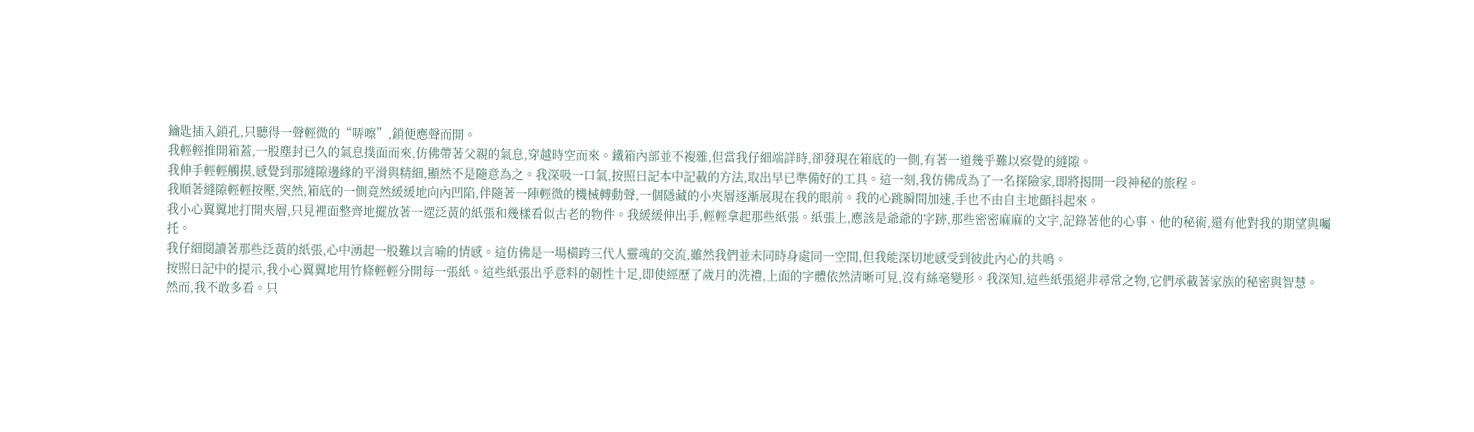鑰匙插入鎖孔,只聽得一聲輕微的“哢嚓”,鎖便應聲而開。
我輕輕推開箱蓋,一股塵封已久的氣息撲面而來,仿佛帶著父親的氣息,穿越時空而來。鐵箱內部並不複雜,但當我仔細端詳時,卻發現在箱底的一側,有著一道幾乎難以察覺的縫隙。
我伸手輕輕觸摸,感覺到那縫隙邊緣的平滑與精細,顯然不是隨意為之。我深吸一口氣,按照日記本中記載的方法,取出早已準備好的工具。這一刻,我仿佛成為了一名探險家,即將揭開一段神秘的旅程。
我順著縫隙輕輕按壓,突然,箱底的一側竟然緩緩地向內凹陷,伴隨著一陣輕微的機械轉動聲,一個隱藏的小夾層逐漸展現在我的眼前。我的心跳瞬間加速,手也不由自主地顫抖起來。
我小心翼翼地打開夾層,只見裡面整齊地擺放著一遝泛黃的紙張和幾樣看似古老的物件。我緩緩伸出手,輕輕拿起那些紙張。紙張上,應該是爺爺的字跡,那些密密麻麻的文字,記錄著他的心事、他的秘術,還有他對我的期望與囑托。
我仔細閱讀著那些泛黃的紙張,心中湧起一股難以言喻的情感。這仿佛是一場橫跨三代人靈魂的交流,雖然我們並未同時身處同一空間,但我能深切地感受到彼此內心的共鳴。
按照日記中的提示,我小心翼翼地用竹條輕輕分開每一張紙。這些紙張出乎意料的韌性十足,即使經歷了歲月的洗禮,上面的字體依然清晰可見,沒有絲毫變形。我深知,這些紙張絕非尋常之物,它們承載著家族的秘密與智慧。
然而,我不敢多看。只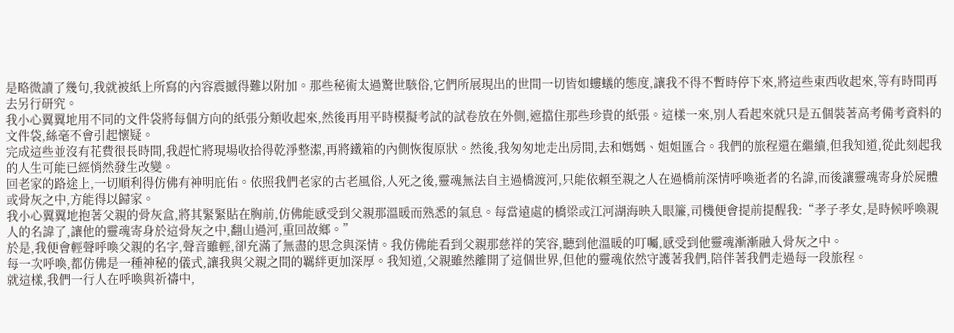是略微讀了幾句,我就被紙上所寫的內容震撼得難以附加。那些秘術太過驚世駭俗,它們所展現出的世間一切皆如螻蟻的態度,讓我不得不暫時停下來,將這些東西收起來,等有時間再去另行研究。
我小心翼翼地用不同的文件袋將每個方向的紙張分類收起來,然後再用平時模擬考試的試卷放在外側,遮擋住那些珍貴的紙張。這樣一來,別人看起來就只是五個裝著高考備考資料的文件袋,絲毫不會引起懷疑。
完成這些並沒有花費很長時間,我趕忙將現場收拾得乾淨整潔,再將鐵箱的內側恢復原狀。然後,我匆匆地走出房間,去和媽媽、姐姐匯合。我們的旅程還在繼續,但我知道,從此刻起我的人生可能已經悄然發生改變。
回老家的路途上,一切順利得仿佛有神明庇佑。依照我們老家的古老風俗,人死之後,靈魂無法自主過橋渡河,只能依賴至親之人在過橋前深情呼喚逝者的名諱,而後讓靈魂寄身於屍體或骨灰之中,方能得以歸家。
我小心翼翼地抱著父親的骨灰盒,將其緊緊貼在胸前,仿佛能感受到父親那溫暖而熟悉的氣息。每當遠處的橋梁或江河湖海映入眼簾,司機便會提前提醒我:“孝子孝女,是時候呼喚親人的名諱了,讓他的靈魂寄身於這骨灰之中,翻山過河,重回故鄉。”
於是,我便會輕聲呼喚父親的名字,聲音雖輕,卻充滿了無盡的思念與深情。我仿佛能看到父親那慈祥的笑容,聽到他溫暖的叮囑,感受到他靈魂漸漸融入骨灰之中。
每一次呼喚,都仿佛是一種神秘的儀式,讓我與父親之間的羈絆更加深厚。我知道,父親雖然離開了這個世界,但他的靈魂依然守護著我們,陪伴著我們走過每一段旅程。
就這樣,我們一行人在呼喚與祈禱中,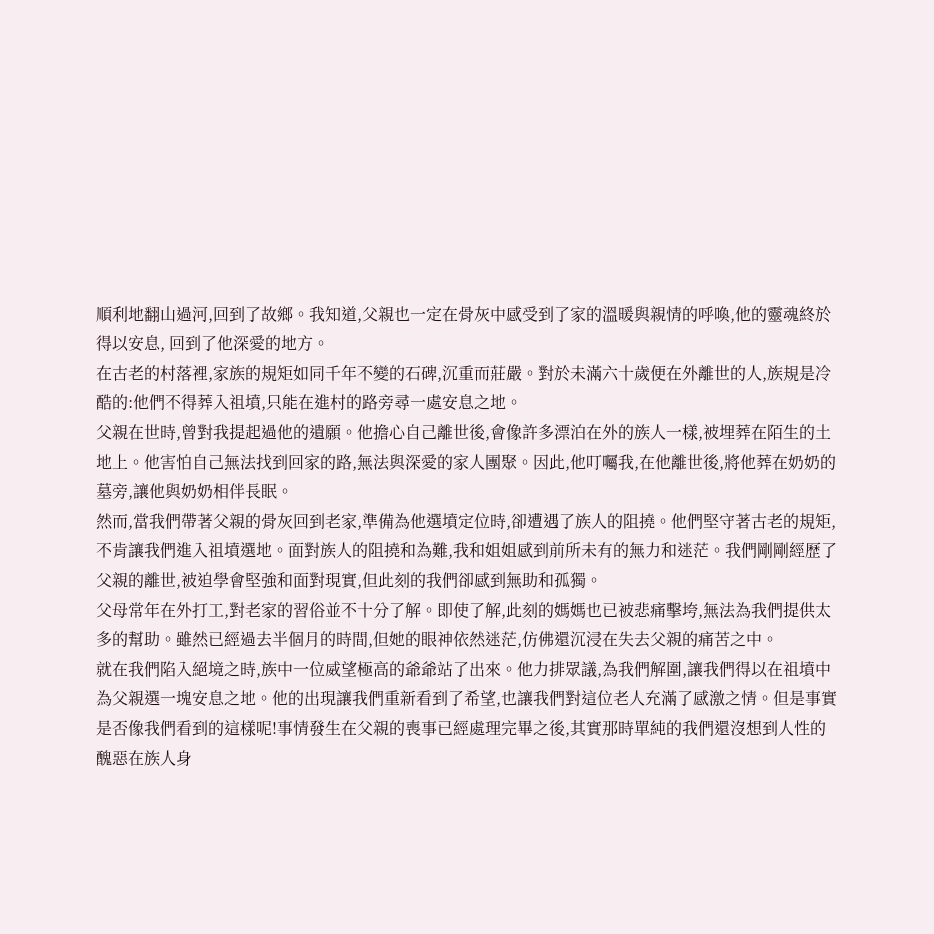順利地翻山過河,回到了故鄉。我知道,父親也一定在骨灰中感受到了家的溫暖與親情的呼喚,他的靈魂終於得以安息, 回到了他深愛的地方。
在古老的村落裡,家族的規矩如同千年不變的石碑,沉重而莊嚴。對於未滿六十歲便在外離世的人,族規是冷酷的:他們不得葬入祖墳,只能在進村的路旁尋一處安息之地。
父親在世時,曾對我提起過他的遺願。他擔心自己離世後,會像許多漂泊在外的族人一樣,被埋葬在陌生的土地上。他害怕自己無法找到回家的路,無法與深愛的家人團聚。因此,他叮囑我,在他離世後,將他葬在奶奶的墓旁,讓他與奶奶相伴長眠。
然而,當我們帶著父親的骨灰回到老家,準備為他選墳定位時,卻遭遇了族人的阻撓。他們堅守著古老的規矩,不肯讓我們進入祖墳選地。面對族人的阻撓和為難,我和姐姐感到前所未有的無力和迷茫。我們剛剛經歷了父親的離世,被迫學會堅強和面對現實,但此刻的我們卻感到無助和孤獨。
父母常年在外打工,對老家的習俗並不十分了解。即使了解,此刻的媽媽也已被悲痛擊垮,無法為我們提供太多的幫助。雖然已經過去半個月的時間,但她的眼神依然迷茫,仿佛還沉浸在失去父親的痛苦之中。
就在我們陷入絕境之時,族中一位威望極高的爺爺站了出來。他力排眾議,為我們解圍,讓我們得以在祖墳中為父親選一塊安息之地。他的出現讓我們重新看到了希望,也讓我們對這位老人充滿了感激之情。但是事實是否像我們看到的這樣呢!事情發生在父親的喪事已經處理完畢之後,其實那時單純的我們還沒想到人性的醜惡在族人身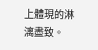上體現的淋漓盡致。